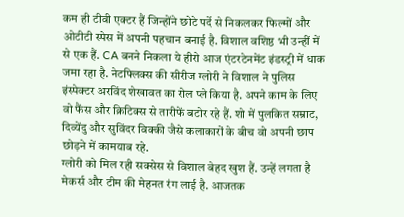कम ही टीवी एक्टर हैं जिन्होंने छोटे पर्दे से निकलकर फिल्मों और ओटीटी स्पेस में अपनी पहचान बनाई है. विशाल वशिष्ठ भी उन्हीं में से एक हैं. CA बनने निकला ये हीरो आज एंटरटेनमेंट इंडस्ट्री में धाक जमा रहा है. नेटफ्लिक्स की सीरीज ग्लोरी ने विशाल ने पुलिस इंस्पेक्टर अरविंद शेखावत का रोल प्ले किया है. अपने काम के लिए वो फैंस और क्रिटिक्स से तारीफें बटोर रहे हैं. शो में पुलकित सम्राट, दिव्येंदु और सुविंदर विक्की जैसे कलाकारों के बीच वो अपनी छाप छोड़ने में कामयाब रहे.
ग्लोरी को मिल रही सक्सेस से विशाल बेहद खुश हैं. उन्हें लगता है मेकर्स और टीम की मेहनत रंग लाई है. आजतक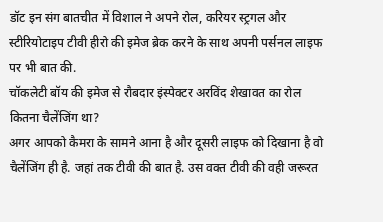डॉट इन संग बातचीत में विशाल ने अपने रोल, करियर स्ट्रगल और स्टीरियोटाइप टीवी हीरो की इमेज ब्रेक करने के साथ अपनी पर्सनल लाइफ पर भी बात की.
चॉकलेटी बॉय की इमेज से रौबदार इंस्पेक्टर अरविंद शेखावत का रोल कितना चैलेंजिंग था?
अगर आपको कैमरा के सामने आना है और दूसरी लाइफ को दिखाना है वो चैलेंजिंग ही है. जहां तक टीवी की बात है. उस वक्त टीवी की वही जरूरत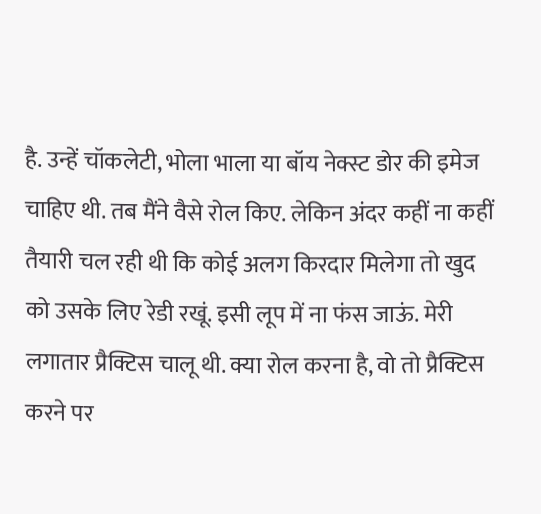है. उन्हें चॉकलेटी, भोला भाला या बॉय नेक्स्ट डोर की इमेज चाहिए थी. तब मैंने वैसे रोल किए. लेकिन अंदर कहीं ना कहीं तैयारी चल रही थी कि कोई अलग किरदार मिलेगा तो खुद को उसके लिए रेडी रखूं. इसी लूप में ना फंस जाऊं. मेरी लगातार प्रैक्टिस चालू थी. क्या रोल करना है, वो तो प्रैक्टिस करने पर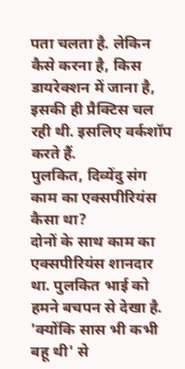पता चलता है. लेकिन कैसे करना है, किस डायरेक्शन में जाना है, इसकी ही प्रैक्टिस चल रही थी. इसलिए वर्कशॉप करते हैं.
पुलकित, दिव्येंदु संग काम का एक्सपीरियंस कैसा था?
दोनों के साथ काम का एक्सपीरियंस शानदार था. पुलकित भाई को हमने बचपन से देखा है. 'क्योंकि सास भी कभी बहू थी' से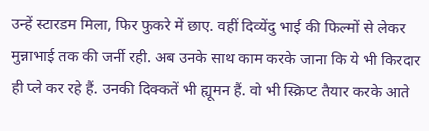उन्हें स्टारडम मिला, फिर फुकरे में छाए. वहीं दिव्येंदु भाई की फिल्मों से लेकर मुन्नाभाई तक की जर्नी रही. अब उनके साथ काम करके जाना कि ये भी किरदार ही प्ले कर रहे हैं. उनकी दिक्कतें भी ह्यूमन हैं. वो भी स्क्रिप्ट तैयार करके आते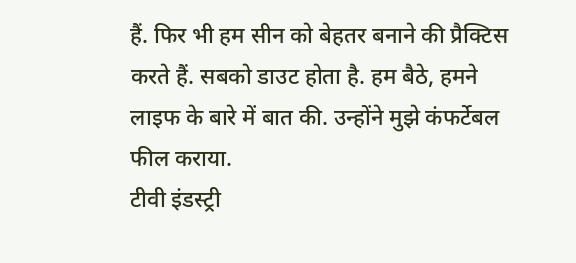हैं. फिर भी हम सीन को बेहतर बनाने की प्रैक्टिस करते हैं. सबको डाउट होता है. हम बैठे, हमने लाइफ के बारे में बात की. उन्होंने मुझे कंफर्टेबल फील कराया.
टीवी इंडस्ट्री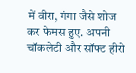में वीरा, गंगा जैसे शोज कर फेमस हुए. अपनी चॉकलेटी और सॉफ्ट हीरो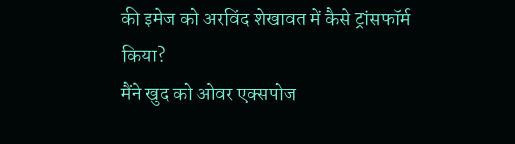की इमेज को अरविंद शेखावत में कैसे ट्रांसफॉर्म किया?
मैंने खुद को ओवर एक्सपोज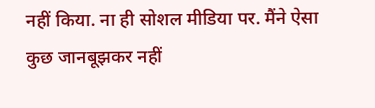नहीं किया. ना ही सोशल मीडिया पर. मैंने ऐसा कुछ जानबूझकर नहीं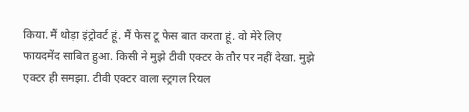किया. मैं थोड़ा इंट्रोवर्ट हूं. मैं फेस टू फेस बात करता हूं. वो मेरे लिए फायदमेंद साबित हुआ. किसी ने मुझे टीवी एक्टर के तौर पर नहीं देखा. मुझे एक्टर ही समझा. टीवी एक्टर वाला स्ट्रगल रियल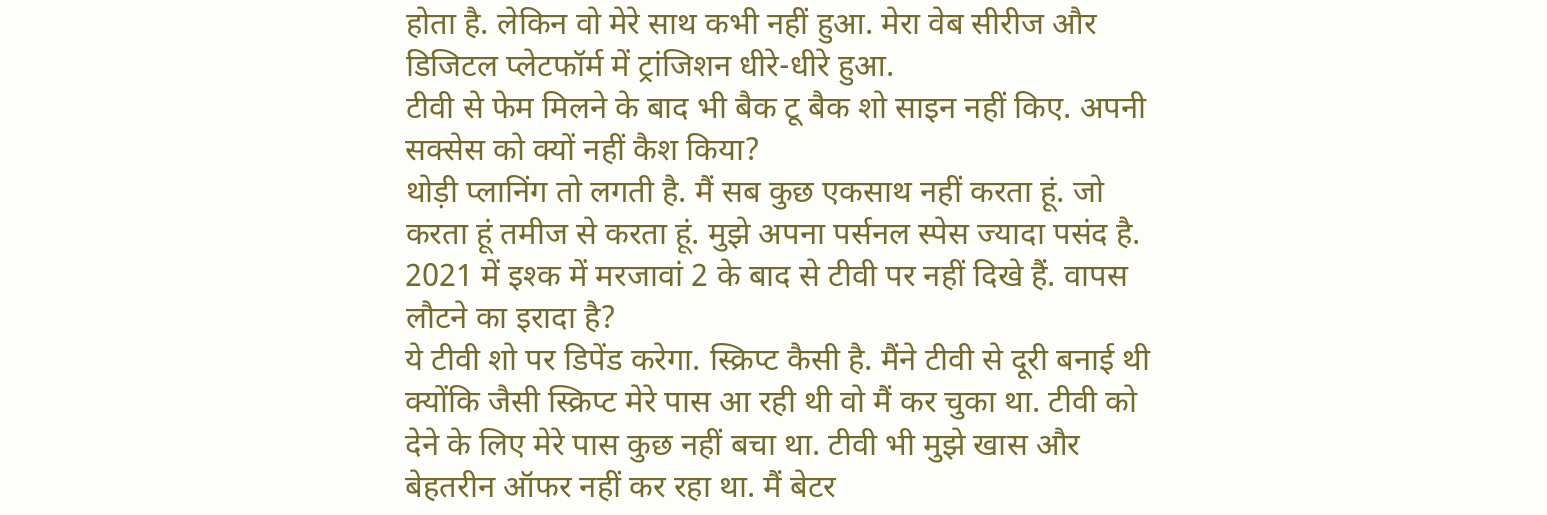होता है. लेकिन वो मेरे साथ कभी नहीं हुआ. मेरा वेब सीरीज और डिजिटल प्लेटफॉर्म में ट्रांजिशन धीरे-धीरे हुआ.
टीवी से फेम मिलने के बाद भी बैक टू बैक शो साइन नहीं किए. अपनी सक्सेस को क्यों नहीं कैश किया?
थोड़ी प्लानिंग तो लगती है. मैं सब कुछ एकसाथ नहीं करता हूं. जो करता हूं तमीज से करता हूं. मुझे अपना पर्सनल स्पेस ज्यादा पसंद है.
2021 में इश्क में मरजावां 2 के बाद से टीवी पर नहीं दिखे हैं. वापस लौटने का इरादा है?
ये टीवी शो पर डिपेंड करेगा. स्क्रिप्ट कैसी है. मैंने टीवी से दूरी बनाई थी क्योंकि जैसी स्क्रिप्ट मेरे पास आ रही थी वो मैं कर चुका था. टीवी को देने के लिए मेरे पास कुछ नहीं बचा था. टीवी भी मुझे खास और बेहतरीन ऑफर नहीं कर रहा था. मैं बेटर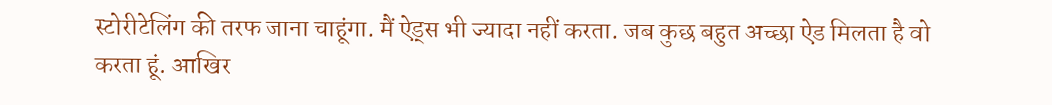स्टोरीटेलिंग की तरफ जाना चाहूंगा. मैं ऐड्स भी ज्यादा नहीं करता. जब कुछ बहुत अच्छा ऐड मिलता है वो करता हूं. आखिर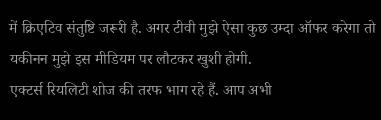में क्रिएटिव संतुष्टि जरूरी है. अगर टीवी मुझे ऐसा कुछ उम्दा ऑफर करेगा तो यकीनन मुझे इस मीडियम पर लौटकर खुशी होगी.
एक्टर्स रियलिटी शोज की तरफ भाग रहे हैं. आप अभी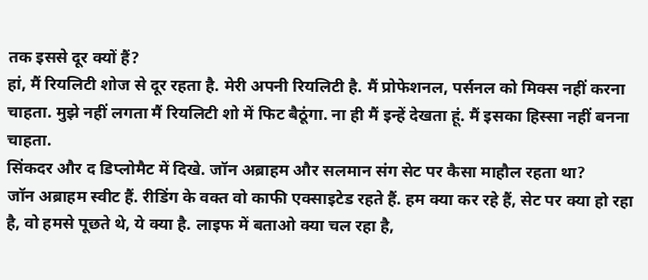तक इससे दूर क्यों हैं?
हां, मैं रियलिटी शोज से दूर रहता है. मेरी अपनी रियलिटी है. मैं प्रोफेशनल, पर्सनल को मिक्स नहीं करना चाहता. मुझे नहीं लगता मैं रियलिटी शो में फिट बैठूंगा. ना ही मैं इन्हें देखता हूं. मैं इसका हिस्सा नहीं बनना चाहता.
सिंकदर और द डिप्लोमैट में दिखे. जॉन अब्राहम और सलमान संग सेट पर कैसा माहौल रहता था?
जॉन अब्राहम स्वीट हैं. रीडिंग के वक्त वो काफी एक्साइटेड रहते हैं. हम क्या कर रहे हैं, सेट पर क्या हो रहा है, वो हमसे पूछते थे, ये क्या है. लाइफ में बताओ क्या चल रहा है,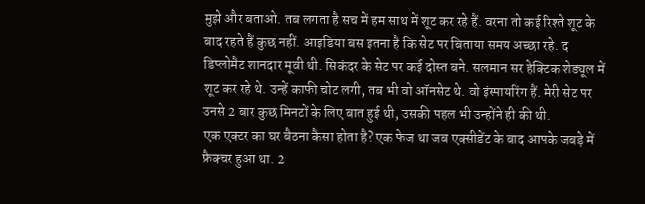मुझे और बताओ. तब लगता है सच में हम साथ में शूट कर रहे हैं. वरना तो कई रिश्ते शूट के बाद रहते हैं कुछ नहीं. आइडिया बस इतना है कि सेट पर बिताया समय अच्छा रहे. द डिप्लोमैट शानदार मूवी थी. सिकंदर के सेट पर कई दोस्त बने. सलमान सर हेक्टिक शेड्यूल में शूट कर रहे थे. उन्हें काफी चोट लगी, तब भी वो ऑनसेट थे. वो इंस्पायरिंग हैं. मेरी सेट पर उनसे 2 बार कुछ मिनटों के लिए बात हुई थी, उसकी पहल भी उन्होंने ही की थी.
एक एक्टर का घर बैठना कैसा होता है? एक फेज था जब एक्सीडेंट के बाद आपके जबड़े में फ्रैक्चर हुआ था. 2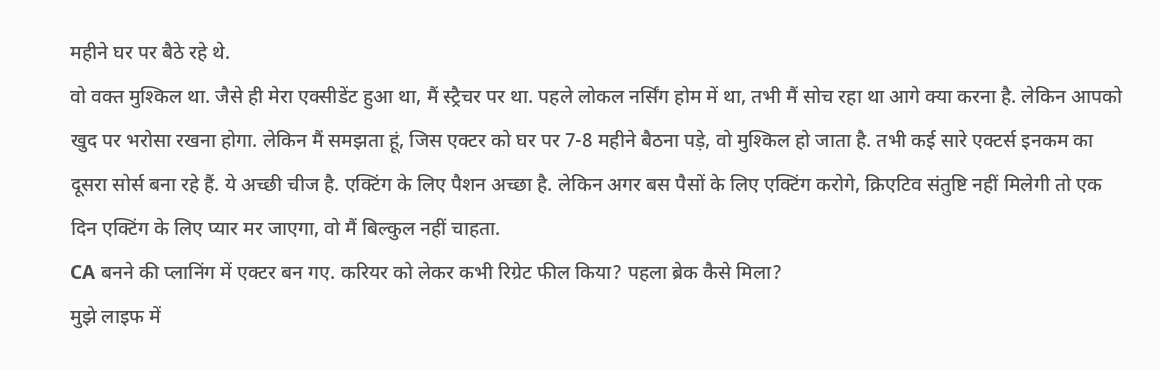महीने घर पर बैठे रहे थे.
वो वक्त मुश्किल था. जैसे ही मेरा एक्सीडेंट हुआ था, मैं स्ट्रैचर पर था. पहले लोकल नर्सिंग होम में था, तभी मैं सोच रहा था आगे क्या करना है. लेकिन आपको खुद पर भरोसा रखना होगा. लेकिन मैं समझता हूं, जिस एक्टर को घर पर 7-8 महीने बैठना पड़े, वो मुश्किल हो जाता है. तभी कई सारे एक्टर्स इनकम का दूसरा सोर्स बना रहे हैं. ये अच्छी चीज है. एक्टिंग के लिए पैशन अच्छा है. लेकिन अगर बस पैसों के लिए एक्टिंग करोगे, क्रिएटिव संतुष्टि नहीं मिलेगी तो एक दिन एक्टिंग के लिए प्यार मर जाएगा, वो मैं बिल्कुल नहीं चाहता.
CA बनने की प्लानिंग में एक्टर बन गए. करियर को लेकर कभी रिग्रेट फील किया? पहला ब्रेक कैसे मिला?
मुझे लाइफ में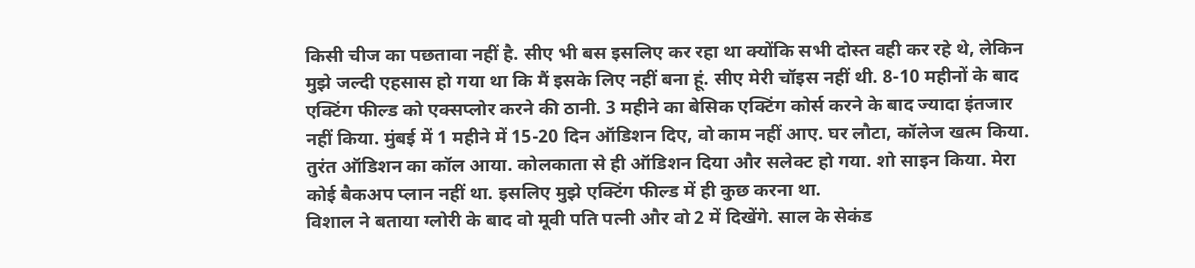किसी चीज का पछतावा नहीं है. सीए भी बस इसलिए कर रहा था क्योंकि सभी दोस्त वही कर रहे थे, लेकिन मुझे जल्दी एहसास हो गया था कि मैं इसके लिए नहीं बना हूं. सीए मेरी चॉइस नहीं थी. 8-10 महीनों के बाद एक्टिंग फील्ड को एक्सप्लोर करने की ठानी. 3 महीने का बेसिक एक्टिंग कोर्स करने के बाद ज्यादा इंतजार नहीं किया. मुंबई में 1 महीने में 15-20 दिन ऑडिशन दिए, वो काम नहीं आए. घर लौटा, कॉलेज खत्म किया. तुरंत ऑडिशन का कॉल आया. कोलकाता से ही ऑडिशन दिया और सलेक्ट हो गया. शो साइन किया. मेरा कोई बैकअप प्लान नहीं था. इसलिए मुझे एक्टिंग फील्ड में ही कुछ करना था.
विशाल ने बताया ग्लोरी के बाद वो मूवी पति पत्नी और वो 2 में दिखेंगे. साल के सेकंड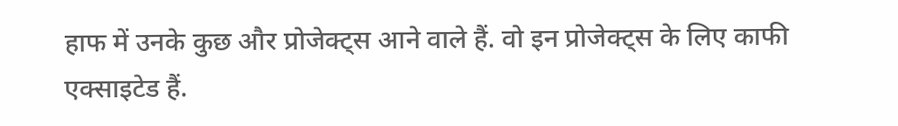हाफ में उनके कुछ और प्रोजेक्ट्स आने वाले हैं. वो इन प्रोजेक्ट्स के लिए काफी एक्साइटेड हैं.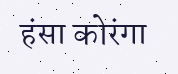हंसा कोरंगा